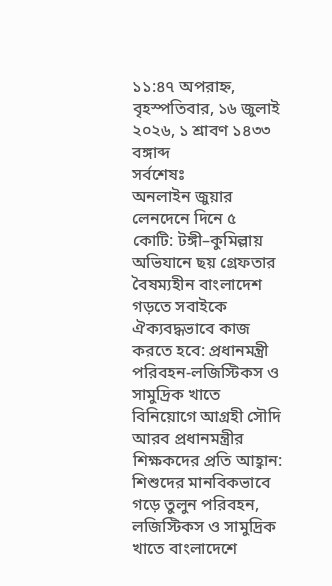১১:৪৭ অপরাহ্ন, বৃহস্পতিবার, ১৬ জুলাই ২০২৬, ১ শ্রাবণ ১৪৩৩ বঙ্গাব্দ
সর্বশেষঃ
অনলাইন জুয়ার লেনদেনে দিনে ৫ কোটি: টঙ্গী–কুমিল্লায় অভিযানে ছয় গ্রেফতার বৈষম্যহীন বাংলাদেশ গড়তে সবাইকে ঐক্যবদ্ধভাবে কাজ করতে হবে: প্রধানমন্ত্রী পরিবহন-লজিস্টিকস ও সামুদ্রিক খাতে বিনিয়োগে আগ্রহী সৌদি আরব প্রধানমন্ত্রীর শিক্ষকদের প্রতি আহ্বান: শিশুদের মানবিকভাবে গড়ে তুলুন পরিবহন, লজিস্টিকস ও সামুদ্রিক খাতে বাংলাদেশে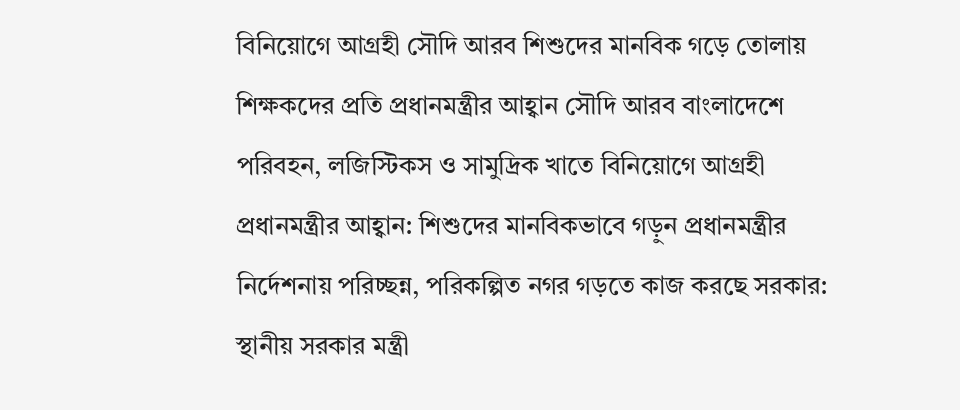বিনিয়োগে আগ্রহী সৌদি আরব শিশুদের মানবিক গড়ে তোলায় শিক্ষকদের প্রতি প্রধানমন্ত্রীর আহ্বান সৌদি আরব বাংলাদেশে পরিবহন, লজিস্টিকস ও সামুদ্রিক খাতে বিনিয়োগে আগ্রহী প্রধানমন্ত্রীর আহ্বান: শিশুদের মানবিকভাবে গড়ুন প্রধানমন্ত্রীর নির্দেশনায় পরিচ্ছন্ন, পরিকল্পিত নগর গড়তে কাজ করছে সরকার: স্থানীয় সরকার মন্ত্রী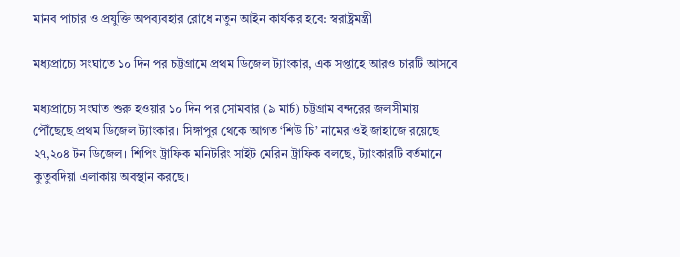মানব পাচার ও প্রযুক্তি অপব্যবহার রোধে নতুন আইন কার্যকর হবে: স্বরাষ্ট্রমন্ত্রী

মধ্যপ্রাচ্যে সংঘাতে ১০ দিন পর চট্টগ্রামে প্রথম ডিজেল ট্যাংকার, এক সপ্তাহে আরও চারটি আসবে

মধ্যপ্রাচ্যে সংঘাত শুরু হওয়ার ১০ দিন পর সোমবার (৯ মার্চ) চট্টগ্রাম বন্দরের জলসীমায় পৌঁছেছে প্রথম ডিজেল ট্যাংকার। সিঙ্গাপুর থেকে আগত ‘শিউ চি’ নামের ওই জাহাজে রয়েছে ২৭,২০৪ টন ডিজেল। শিপিং ট্রাফিক মনিটরিং সাইট মেরিন ট্রাফিক বলছে, ট্যাংকারটি বর্তমানে কুতুবদিয়া এলাকায় অবস্থান করছে।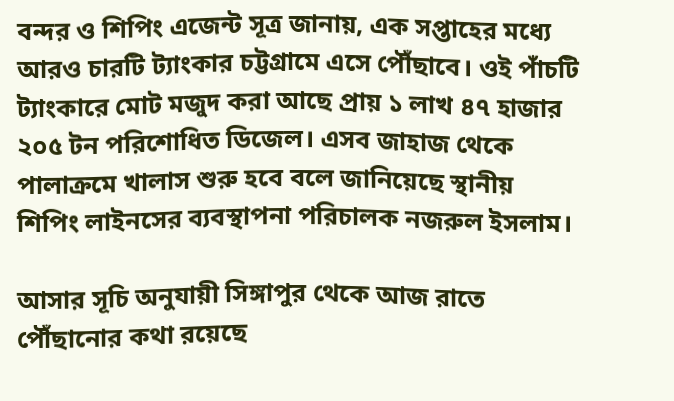বন্দর ও শিপিং এজেন্ট সূত্র জানায়, এক সপ্তাহের মধ্যে আরও চারটি ট্যাংকার চট্টগ্রামে এসে পৌঁছাবে। ওই পাঁচটি ট্যাংকারে মোট মজুদ করা আছে প্রায় ১ লাখ ৪৭ হাজার ২০৫ টন পরিশোধিত ডিজেল। এসব জাহাজ থেকে পালাক্রমে খালাস শুরু হবে বলে জানিয়েছে স্থানীয় শিপিং লাইনসের ব্যবস্থাপনা পরিচালক নজরুল ইসলাম।

আসার সূচি অনুযায়ী সিঙ্গাপুর থেকে আজ রাতে পৌঁছানোর কথা রয়েছে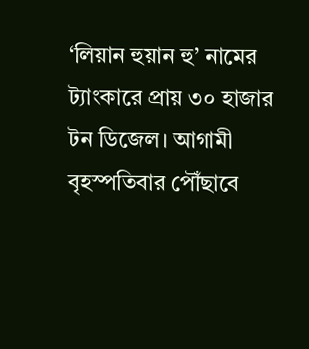‘লিয়ান হুয়ান হু’ নামের ট্যাংকারে প্রায় ৩০ হাজার টন ডিজেল। আগামী বৃহস্পতিবার পৌঁছাবে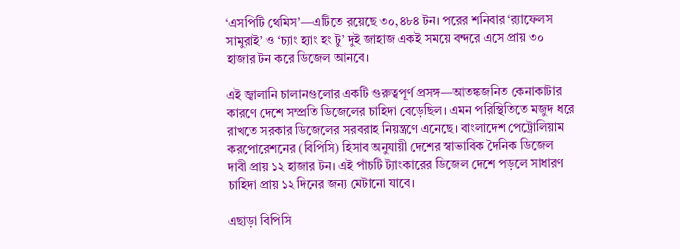‘এসপিটি থেমিস’—এটিতে রয়েছে ৩০,৪৮৪ টন। পরের শনিবার ‘র‌্যাফেলস সামুরাই’ ও ‘চ্যাং হ্যাং হং টু’ দুই জাহাজ একই সময়ে বন্দরে এসে প্রায় ৩০ হাজার টন করে ডিজেল আনবে।

এই জ্বালানি চালানগুলোর একটি গুরুত্বপূর্ণ প্রসঙ্গ—আতঙ্কজনিত কেনাকাটার কারণে দেশে সম্প্রতি ডিজেলের চাহিদা বেড়েছিল। এমন পরিস্থিতিতে মজুদ ধরে রাখতে সরকার ডিজেলের সরবরাহ নিয়ন্ত্রণে এনেছে। বাংলাদেশ পেট্রোলিয়াম করপোরেশনের (বিপিসি) হিসাব অনুযায়ী দেশের স্বাভাবিক দৈনিক ডিজেল দাবী প্রায় ১২ হাজার টন। এই পাঁচটি ট্যাংকারের ডিজেল দেশে পড়লে সাধারণ চাহিদা প্রায় ১২ দিনের জন্য মেটানো যাবে।

এছাড়া বিপিসি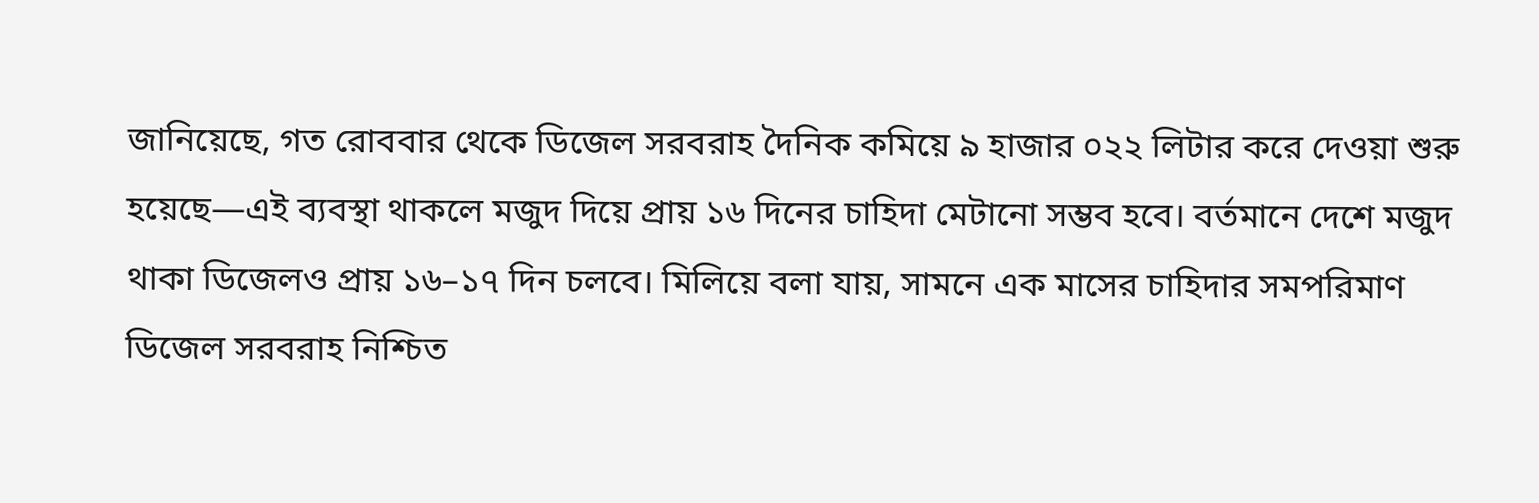জানিয়েছে, গত রোববার থেকে ডিজেল সরবরাহ দৈনিক কমিয়ে ৯ হাজার ০২২ লিটার করে দেওয়া শুরু হয়েছে—এই ব্যবস্থা থাকলে মজুদ দিয়ে প্রায় ১৬ দিনের চাহিদা মেটানো সম্ভব হবে। বর্তমানে দেশে মজুদ থাকা ডিজেলও প্রায় ১৬–১৭ দিন চলবে। মিলিয়ে বলা যায়, সামনে এক মাসের চাহিদার সমপরিমাণ ডিজেল সরবরাহ নিশ্চিত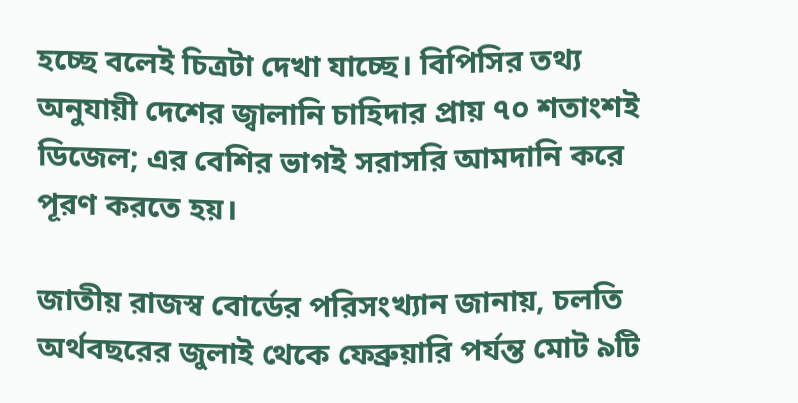হচ্ছে বলেই চিত্রটা দেখা যাচ্ছে। বিপিসির তথ্য অনুযায়ী দেশের জ্বালানি চাহিদার প্রায় ৭০ শতাংশই ডিজেল; এর বেশির ভাগই সরাসরি আমদানি করে পূরণ করতে হয়।

জাতীয় রাজস্ব বোর্ডের পরিসংখ্যান জানায়, চলতি অর্থবছরের জুলাই থেকে ফেব্রুয়ারি পর্যন্ত মোট ৯টি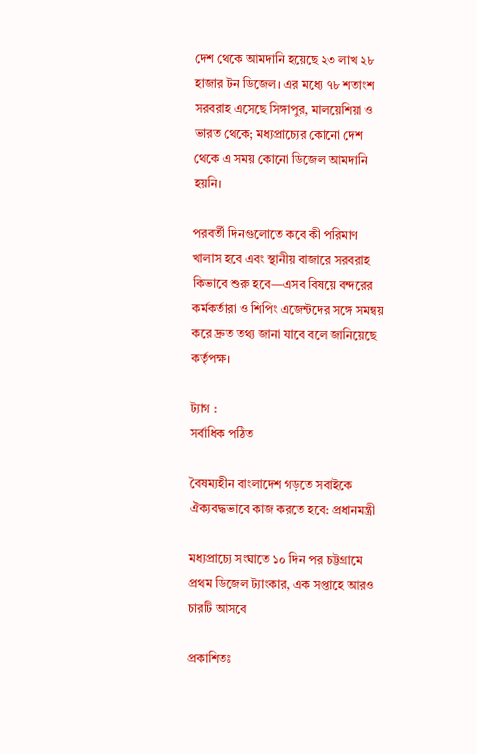দেশ থেকে আমদানি হয়েছে ২৩ লাখ ২৮ হাজার টন ডিজেল। এর মধ্যে ৭৮ শতাংশ সরবরাহ এসেছে সিঙ্গাপুর, মালয়েশিয়া ও ভারত থেকে; মধ্যপ্রাচ্যের কোনো দেশ থেকে এ সময় কোনো ডিজেল আমদানি হয়নি।

পরবর্তী দিনগুলোতে কবে কী পরিমাণ খালাস হবে এবং স্থানীয় বাজারে সরবরাহ কিভাবে শুরু হবে—এসব বিষয়ে বন্দরের কর্মকর্তারা ও শিপিং এজেন্টদের সঙ্গে সমন্বয় করে দ্রুত তথ্য জানা যাবে বলে জানিয়েছে কর্তৃপক্ষ।

ট্যাগ :
সর্বাধিক পঠিত

বৈষম্যহীন বাংলাদেশ গড়তে সবাইকে ঐক্যবদ্ধভাবে কাজ করতে হবে: প্রধানমন্ত্রী

মধ্যপ্রাচ্যে সংঘাতে ১০ দিন পর চট্টগ্রামে প্রথম ডিজেল ট্যাংকার, এক সপ্তাহে আরও চারটি আসবে

প্রকাশিতঃ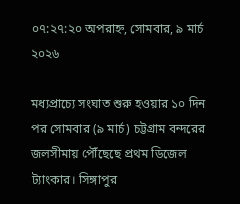০৭:২৭:২০ অপরাহ্ন, সোমবার, ৯ মার্চ ২০২৬

মধ্যপ্রাচ্যে সংঘাত শুরু হওয়ার ১০ দিন পর সোমবার (৯ মার্চ) চট্টগ্রাম বন্দরের জলসীমায় পৌঁছেছে প্রথম ডিজেল ট্যাংকার। সিঙ্গাপুর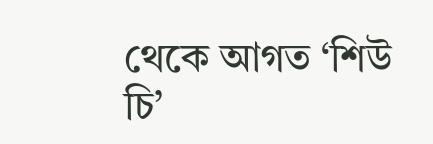থেকে আগত ‘শিউ চি’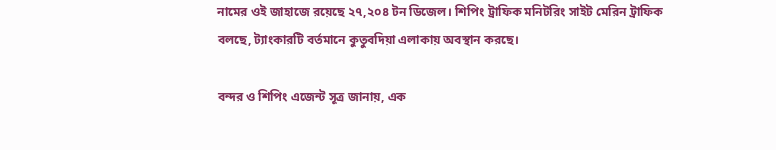নামের ওই জাহাজে রয়েছে ২৭,২০৪ টন ডিজেল। শিপিং ট্রাফিক মনিটরিং সাইট মেরিন ট্রাফিক বলছে, ট্যাংকারটি বর্তমানে কুতুবদিয়া এলাকায় অবস্থান করছে।

বন্দর ও শিপিং এজেন্ট সূত্র জানায়, এক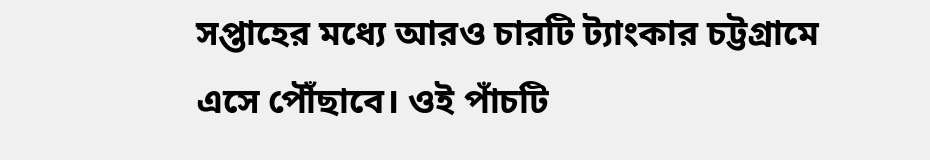সপ্তাহের মধ্যে আরও চারটি ট্যাংকার চট্টগ্রামে এসে পৌঁছাবে। ওই পাঁচটি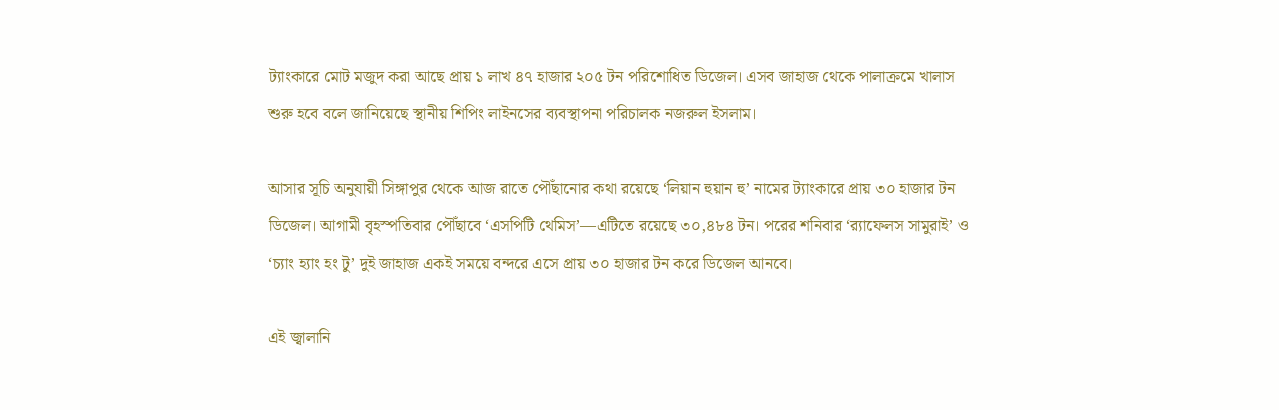ট্যাংকারে মোট মজুদ করা আছে প্রায় ১ লাখ ৪৭ হাজার ২০৫ টন পরিশোধিত ডিজেল। এসব জাহাজ থেকে পালাক্রমে খালাস শুরু হবে বলে জানিয়েছে স্থানীয় শিপিং লাইনসের ব্যবস্থাপনা পরিচালক নজরুল ইসলাম।

আসার সূচি অনুযায়ী সিঙ্গাপুর থেকে আজ রাতে পৌঁছানোর কথা রয়েছে ‘লিয়ান হুয়ান হু’ নামের ট্যাংকারে প্রায় ৩০ হাজার টন ডিজেল। আগামী বৃহস্পতিবার পৌঁছাবে ‘এসপিটি থেমিস’—এটিতে রয়েছে ৩০,৪৮৪ টন। পরের শনিবার ‘র‌্যাফেলস সামুরাই’ ও ‘চ্যাং হ্যাং হং টু’ দুই জাহাজ একই সময়ে বন্দরে এসে প্রায় ৩০ হাজার টন করে ডিজেল আনবে।

এই জ্বালানি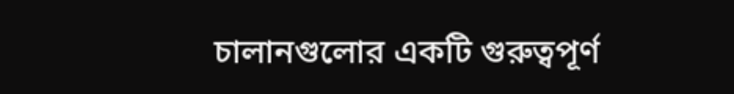চালানগুলোর একটি গুরুত্বপূর্ণ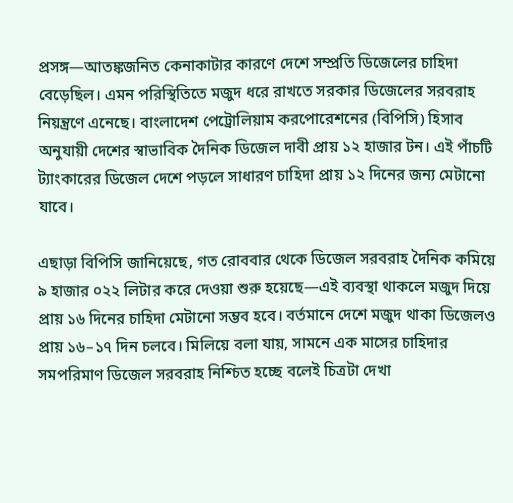প্রসঙ্গ—আতঙ্কজনিত কেনাকাটার কারণে দেশে সম্প্রতি ডিজেলের চাহিদা বেড়েছিল। এমন পরিস্থিতিতে মজুদ ধরে রাখতে সরকার ডিজেলের সরবরাহ নিয়ন্ত্রণে এনেছে। বাংলাদেশ পেট্রোলিয়াম করপোরেশনের (বিপিসি) হিসাব অনুযায়ী দেশের স্বাভাবিক দৈনিক ডিজেল দাবী প্রায় ১২ হাজার টন। এই পাঁচটি ট্যাংকারের ডিজেল দেশে পড়লে সাধারণ চাহিদা প্রায় ১২ দিনের জন্য মেটানো যাবে।

এছাড়া বিপিসি জানিয়েছে, গত রোববার থেকে ডিজেল সরবরাহ দৈনিক কমিয়ে ৯ হাজার ০২২ লিটার করে দেওয়া শুরু হয়েছে—এই ব্যবস্থা থাকলে মজুদ দিয়ে প্রায় ১৬ দিনের চাহিদা মেটানো সম্ভব হবে। বর্তমানে দেশে মজুদ থাকা ডিজেলও প্রায় ১৬–১৭ দিন চলবে। মিলিয়ে বলা যায়, সামনে এক মাসের চাহিদার সমপরিমাণ ডিজেল সরবরাহ নিশ্চিত হচ্ছে বলেই চিত্রটা দেখা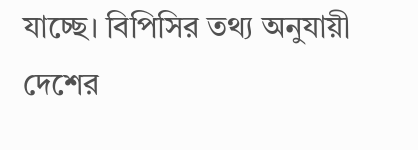যাচ্ছে। বিপিসির তথ্য অনুযায়ী দেশের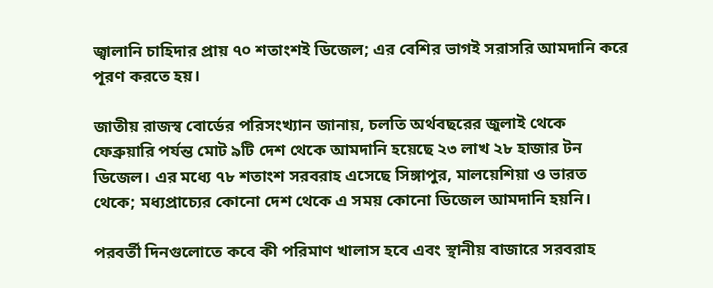জ্বালানি চাহিদার প্রায় ৭০ শতাংশই ডিজেল; এর বেশির ভাগই সরাসরি আমদানি করে পূরণ করতে হয়।

জাতীয় রাজস্ব বোর্ডের পরিসংখ্যান জানায়, চলতি অর্থবছরের জুলাই থেকে ফেব্রুয়ারি পর্যন্ত মোট ৯টি দেশ থেকে আমদানি হয়েছে ২৩ লাখ ২৮ হাজার টন ডিজেল। এর মধ্যে ৭৮ শতাংশ সরবরাহ এসেছে সিঙ্গাপুর, মালয়েশিয়া ও ভারত থেকে; মধ্যপ্রাচ্যের কোনো দেশ থেকে এ সময় কোনো ডিজেল আমদানি হয়নি।

পরবর্তী দিনগুলোতে কবে কী পরিমাণ খালাস হবে এবং স্থানীয় বাজারে সরবরাহ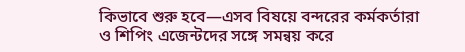কিভাবে শুরু হবে—এসব বিষয়ে বন্দরের কর্মকর্তারা ও শিপিং এজেন্টদের সঙ্গে সমন্বয় করে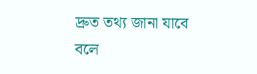দ্রুত তথ্য জানা যাবে বলে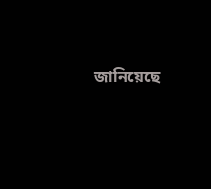জানিয়েছে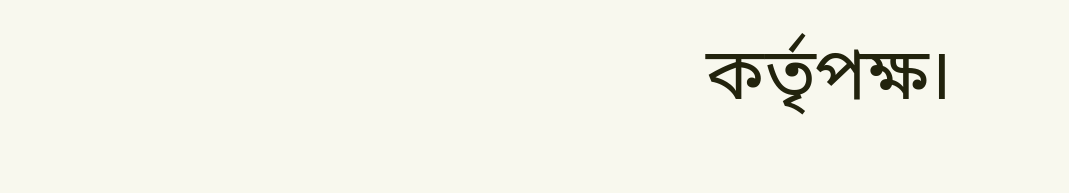কর্তৃপক্ষ।